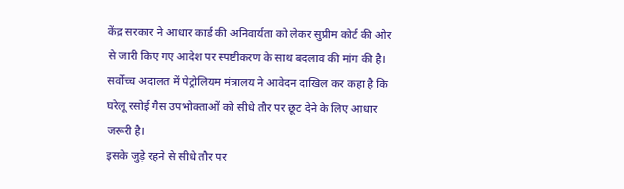केंद्र सरकार ने आधार कार्ड की अनिवार्यता को लेकर सुप्रीम कोर्ट की ओर से जारी किए गए आदेश पर स्पष्टीकरण के साथ बदलाव की मांग की है।
सर्वोच्च अदालत में पेट्रोलियम मंत्रालय ने आवेदन दाखिल कर कहा है कि घरेलू रसोई गैस उपभोक्ताओं को सीधे तौर पर छूट देने के लिए आधार जरूरी है।
इसके जुड़े रहने से सीधे तौर पर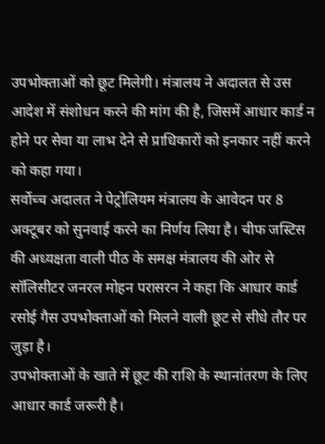उपभोक्ताओं को छूट मिलेगी। मंत्रालय ने अदालत से उस आदेश में संशोधन करने की मांग की है, जिसमें आधार कार्ड न होने पर सेवा या लाभ देने से प्राधिकारों को इनकार नहीं करने को कहा गया।
सर्वोच्च अदालत ने पेट्रोलियम मंत्रालय के आवेदन पर 8 अक्टूबर को सुनवाई करने का निर्णय लिया है। चीफ जस्टिस की अध्यक्षता वाली पीठ के समक्ष मंत्रालय की ओर से सॉलिसीटर जनरल मोहन परासरन ने कहा कि आधार कार्ड रसोई गैस उपभोक्ताओं को मिलने वाली छूट से सीधे तौर पर जुड़ा है।
उपभोक्ताओं के खाते में छूट की राशि के स्थानांतरण के लिए आधार कार्ड जरूरी है।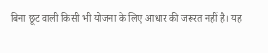बिना छूट वाली किसी भी योजना के लिए आधार की जरूरत नहीं है। यह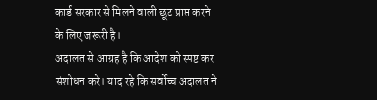कार्ड सरकार से मिलने वाली छूट प्राप्त करने के लिए जरूरी है।
अदालत से आग्रह है कि आदेश को स्पष्ट कर संशोधन करे। याद रहे कि सर्वोच्च अदालत ने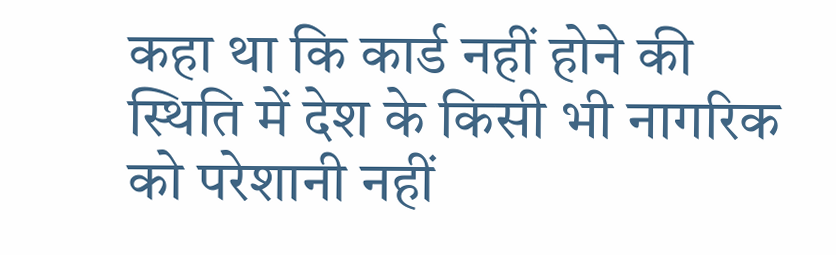कहा था कि कार्ड नहीं होने की स्थिति में देश के किसी भी नागरिक को परेशानी नहीं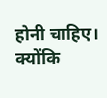होनी चाहिए। क्योंकि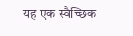यह एक स्वैच्छिक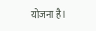योजना है।